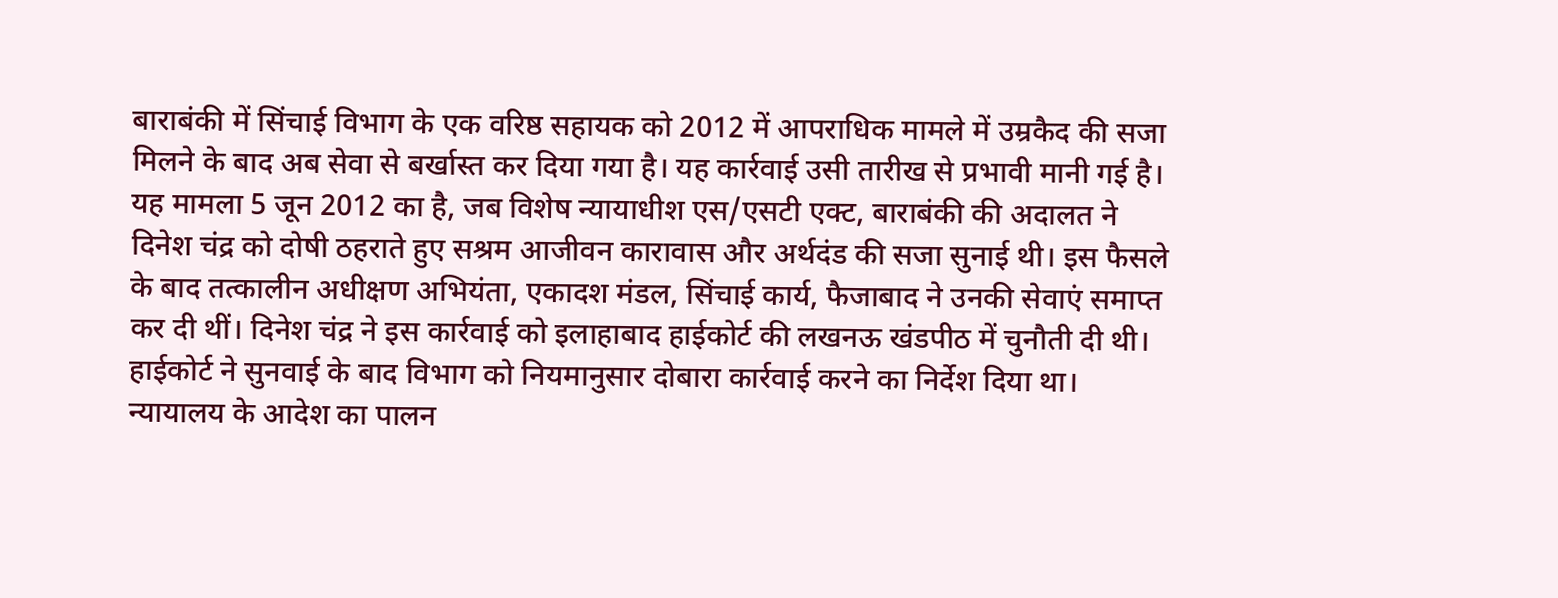बाराबंकी में सिंचाई विभाग के एक वरिष्ठ सहायक को 2012 में आपराधिक मामले में उम्रकैद की सजा मिलने के बाद अब सेवा से बर्खास्त कर दिया गया है। यह कार्रवाई उसी तारीख से प्रभावी मानी गई है। यह मामला 5 जून 2012 का है, जब विशेष न्यायाधीश एस/एसटी एक्ट, बाराबंकी की अदालत ने दिनेश चंद्र को दोषी ठहराते हुए सश्रम आजीवन कारावास और अर्थदंड की सजा सुनाई थी। इस फैसले के बाद तत्कालीन अधीक्षण अभियंता, एकादश मंडल, सिंचाई कार्य, फैजाबाद ने उनकी सेवाएं समाप्त कर दी थीं। दिनेश चंद्र ने इस कार्रवाई को इलाहाबाद हाईकोर्ट की लखनऊ खंडपीठ में चुनौती दी थी। हाईकोर्ट ने सुनवाई के बाद विभाग को नियमानुसार दोबारा कार्रवाई करने का निर्देश दिया था। न्यायालय के आदेश का पालन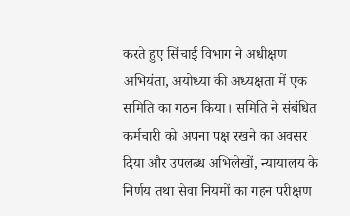करते हुए सिंचाई विभाग ने अधीक्षण अभियंता, अयोध्या की अध्यक्षता में एक समिति का गठन किया। समिति ने संबंधित कर्मचारी को अपना पक्ष रखने का अवसर दिया और उपलब्ध अभिलेखों, न्यायालय के निर्णय तथा सेवा नियमों का गहन परीक्षण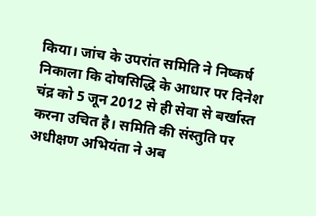किया। जांच के उपरांत समिति ने निष्कर्ष निकाला कि दोषसिद्धि के आधार पर दिनेश चंद्र को 5 जून 2012 से ही सेवा से बर्खास्त करना उचित है। समिति की संस्तुति पर अधीक्षण अभियंता ने अब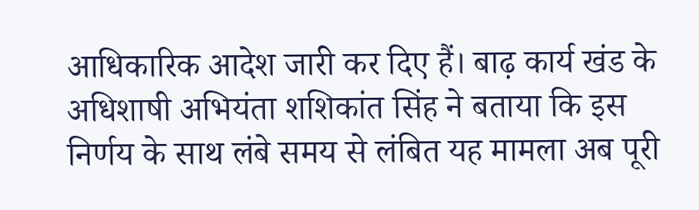आधिकारिक आदेश जारी कर दिए हैं। बाढ़ कार्य खंड के अधिशाषी अभियंता शशिकांत सिंह ने बताया कि इस निर्णय के साथ लंबे समय से लंबित यह मामला अब पूरी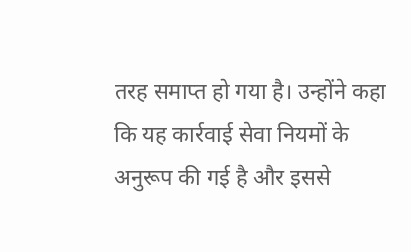तरह समाप्त हो गया है। उन्होंने कहा कि यह कार्रवाई सेवा नियमों के अनुरूप की गई है और इससे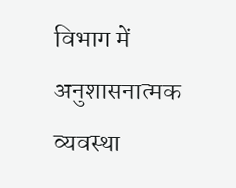विभाग में अनुशासनात्मक व्यवस्था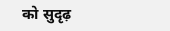को सुदृढ़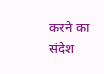करने का संदेश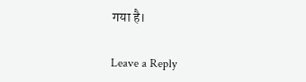गया है।

Leave a Reply